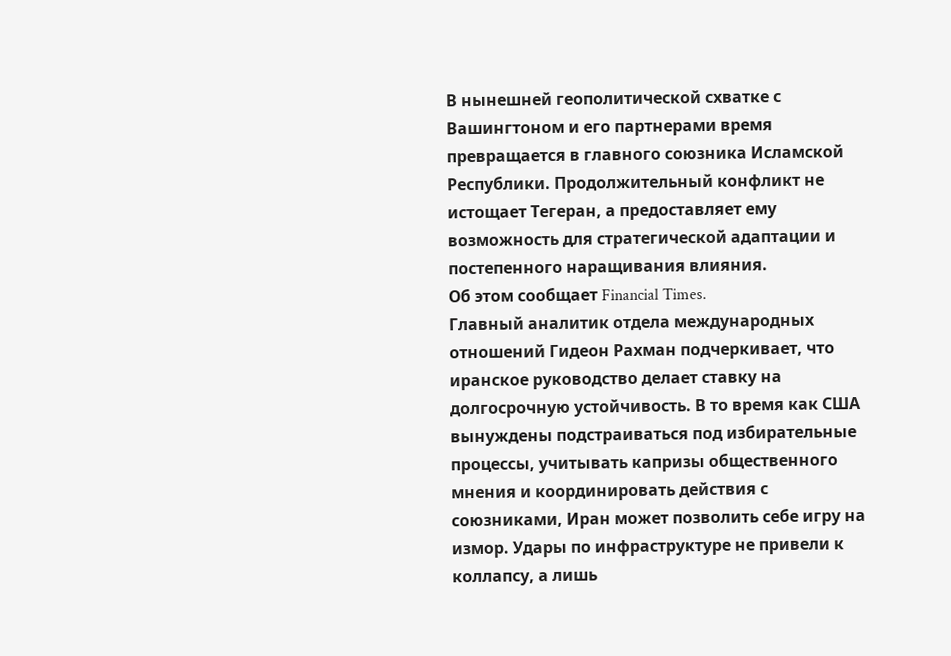В нынешней геополитической схватке с Вашингтоном и его партнерами время превращается в главного союзника Исламской Республики. Продолжительный конфликт не истощает Тегеран, а предоставляет ему возможность для стратегической адаптации и постепенного наращивания влияния.
Об этом сообщает Financial Times.
Главный аналитик отдела международных отношений Гидеон Рахман подчеркивает, что иранское руководство делает ставку на долгосрочную устойчивость. В то время как США вынуждены подстраиваться под избирательные процессы, учитывать капризы общественного мнения и координировать действия с союзниками, Иран может позволить себе игру на измор. Удары по инфраструктуре не привели к коллапсу, а лишь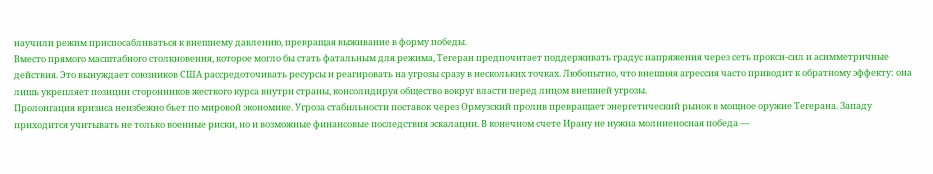научили режим приспосабливаться к внешнему давлению, превращая выживание в форму победы.
Вместо прямого масштабного столкновения, которое могло бы стать фатальным для режима, Тегеран предпочитает поддерживать градус напряжения через сеть прокси-сил и асимметричные действия. Это вынуждает союзников США рассредоточивать ресурсы и реагировать на угрозы сразу в нескольких точках. Любопытно, что внешняя агрессия часто приводит к обратному эффекту: она лишь укрепляет позиции сторонников жесткого курса внутри страны, консолидируя общество вокруг власти перед лицом внешней угрозы.
Пролонгация кризиса неизбежно бьет по мировой экономике. Угроза стабильности поставок через Ормузский пролив превращает энергетический рынок в мощное оружие Тегерана. Западу приходится учитывать не только военные риски, но и возможные финансовые последствия эскалации. В конечном счете Ирану не нужна молниеносная победа —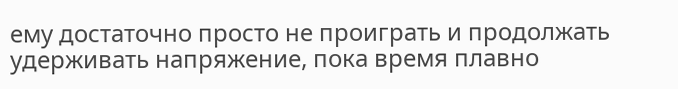ему достаточно просто не проиграть и продолжать удерживать напряжение, пока время плавно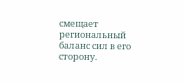смещает региональный баланс сил в его сторону.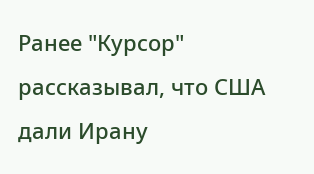Ранее "Курсор" рассказывал, что США дали Ирану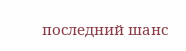последний шанс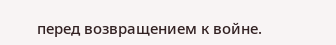перед возвращением к войне.